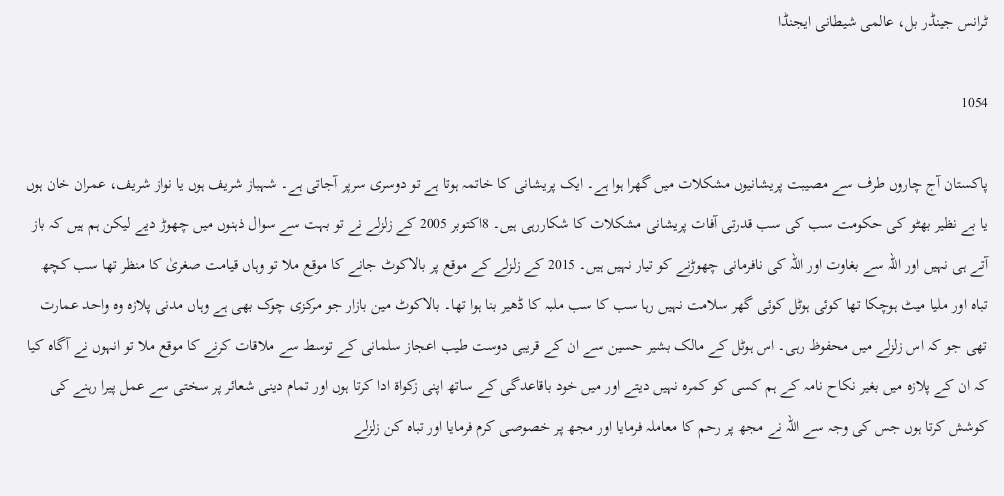ٹرانس جینڈر بل، عالمی شیطانی ایجنڈا

1054

پاکستان آج چاروں طرف سے مصیبت پریشانیوں مشکلات میں گھرا ہوا ہے۔ ایک پریشانی کا خاتمہ ہوتا ہے تو دوسری سرپر آجاتی ہے۔ شہباز شریف ہوں یا نواز شریف، عمران خان ہوں یا بے نظیر بھٹو کی حکومت سب کی سب قدرتی آفات پریشانی مشکلات کا شکاررہی ہیں۔ 8اکتوبر 2005 کے زلزلے نے تو بہت سے سوال ذہنوں میں چھوڑ دیے لیکن ہم ہیں کہ باز آتے ہی نہیں اور اللہ سے بغاوت اور اللہ کی نافرمانی چھوڑنے کو تیار نہیں ہیں۔ 2015 کے زلزلے کے موقع پر بالاکوٹ جانے کا موقع ملا تو وہاں قیامت صغریٰ کا منظر تھا سب کچھ تباہ اور ملیا میٹ ہوچکا تھا کوئی ہوٹل کوئی گھر سلامت نہیں رہا سب کا سب ملبہ کا ڈھیر بنا ہوا تھا۔ بالاکوٹ مین بازار جو مرکزی چوک بھی ہے وہاں مدنی پلازہ وہ واحد عمارت تھی جو کہ اس زلزلے میں محفوظ رہی۔ اس ہوٹل کے مالک بشیر حسین سے ان کے قریبی دوست طیب اعجاز سلمانی کے توسط سے ملاقات کرنے کا موقع ملا تو انہوں نے آگاہ کیا کہ ان کے پلازہ میں بغیر نکاح نامہ کے ہم کسی کو کمرہ نہیں دیتے اور میں خود باقاعدگی کے ساتھ اپنی زکواۃ ادا کرتا ہوں اور تمام دینی شعائر پر سختی سے عمل پیرا رہنے کی کوشش کرتا ہوں جس کی وجہ سے اللہ نے مجھ پر رحم کا معاملہ فرمایا اور مجھ پر خصوصی کرم فرمایا اور تباہ کن زلزلے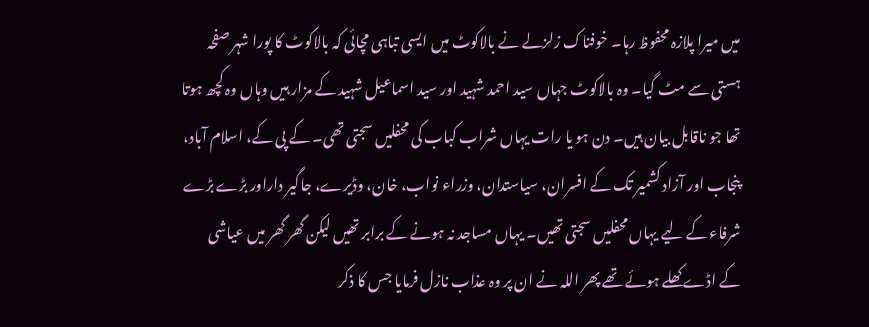میں میرا پلازہ محفوظ رہا۔ خوفناک زلزلے نے بالاکوٹ میں ایسی تباہی مچائی کہ بالاکوٹ کا پورا شہر صفحہ ہستی سے مٹ گیا۔ وہ بالاکوٹ جہاں سید احمد شہید اور سید اسماعیل شہید کے مزار ہیں وہاں وہ کچھ ہوتا تھا جو ناقابل بیان ہیں۔ دن ہو یا رات یہاں شراب کباب کی محفلیں سجتی تھی۔ کے پی کے، اسلام آباد، پنجاب اور آزاد کشمیر تک کے افسران، سیاستدان، وزراء نواب، خان، وڈیرے، جاگیر داراور بڑے بڑے شرفاء کے لیے یہاں محفلیں سجتی تھیں۔ یہاں مساجد نہ ہونے کے برابر تھیں لیکن گھر گھر میں عیاشی کے اڈے کھلے ہوئے تھے پھر اللہ نے ان پر وہ عذاب نازل فرمایا جس کا ذکر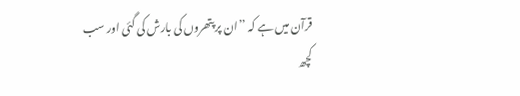قرآن میں ہے کہ ’’ان پر پتھروں کی بارش کی گئی اور سب کچھ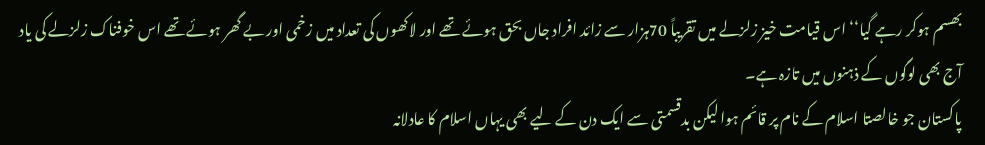بھسم ہوکر رہے گیا‘‘ اس قیامت خیز زلزلے میں تقریباً 70ہزار سے زائد افراد جاں بحق ہوئے تھے اور لاکھوں کی تعداد میں زخمی اور بے گھر ہوئے تھے اس خوفناک زلزلے کی یاد آج بھی لوگوں کے ذہنوں میں تازہ ہے۔
پاکستان جو خالصتا اسلام کے نام پر قائم ہوا لیکن بدقسمتی سے ایک دن کے لیے بھی یہاں اسلام کا عادلانہ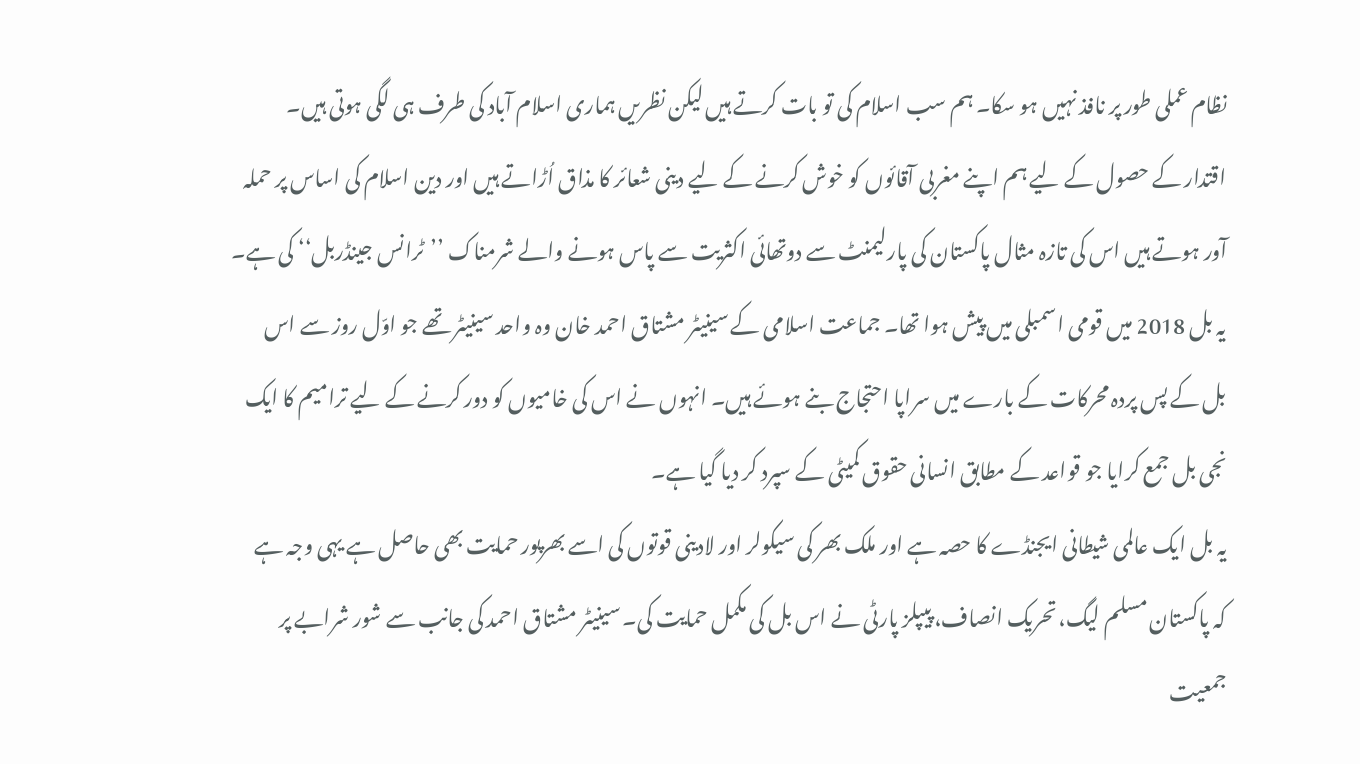نظام عملی طور پر نافذ نہیں ہو سکا۔ ہم سب اسلام کی تو بات کرتے ہیں لیکن نظریں ہماری اسلام آباد کی طرف ہی لگی ہوتی ہیں۔ اقتدار کے حصول کے لیے ہم اپنے مغربی آقائوں کو خوش کرنے کے لیے دینی شعائر کا مذاق اُڑاتے ہیں اور دین اسلام کی اساس پر حملہ آور ہوتے ہیں اس کی تازہ مثال پاکستان کی پارلیمنٹ سے دوتھائی اکثریت سے پاس ہونے والے شرمناک ’’ٹرانس جینڈربل‘‘ کی ہے۔ یہ بل 2018 میں قومی اسمبلی میں پیش ہوا تھا۔ جماعت اسلامی کے سینیٹر مشتاق احمد خان وہ واحد سینیٹر تھے جو اوّل روز سے اس بل کے پس پردہ محرکات کے بارے میں سراپا احتجاج بنے ہوئے ہیں۔ انہوں نے اس کی خامیوں کو دور کرنے کے لیے ترامیم کا ایک نجی بل جمع کرایا جو قواعد کے مطابق انسانی حقوق کمیٹی کے سپرد کر دیا گیا ہے۔
یہ بل ایک عالمی شیطانی ایجنڈے کا حصہ ہے اور ملک بھر کی سیکولر اور لادینی قوتوں کی اسے بھرپور حمایت بھی حاصل ہے یہی وجہ ہے کہ پاکستان مسلم لیگ، تحریک انصاف، پیپلز پارٹی نے اس بل کی مکمل حمایت کی۔ سینیٹر مشتاق احمد کی جانب سے شور شرابے پر جمعیت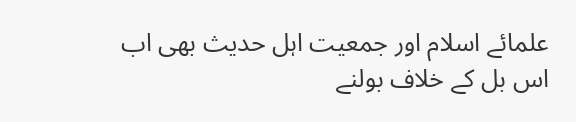علمائے اسلام اور جمعیت اہل حدیث بھی اب اس بل کے خلاف بولنے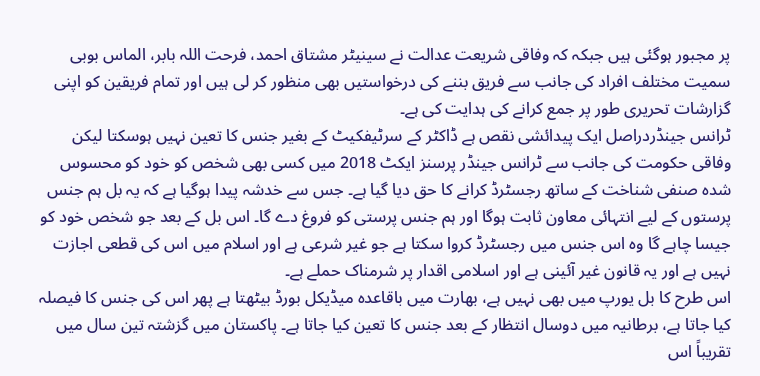پر مجبور ہوگئی ہیں جبکہ کہ وفاقی شریعت عدالت نے سینیٹر مشتاق احمد، فرحت اللہ بابر، الماس بوبی سمیت مختلف افراد کی جانب سے فریق بننے کی درخواستیں بھی منظور کر لی ہیں اور تمام فریقین کو اپنی گزارشات تحریری طور پر جمع کرانے کی ہدایت کی ہے۔
ٹرانس جینڈردراصل ایک پیدائشی نقص ہے ڈاکٹر کے سرٹیفکیٹ کے بغیر جنس کا تعین نہیں ہوسکتا لیکن وفاقی حکومت کی جانب سے ٹرانس جینڈر پرسنز ایکٹ 2018 میں کسی بھی شخص کو خود کو محسوس شدہ صنفی شناخت کے ساتھ رجسٹرڈ کرانے کا حق دیا گیا ہے۔ جس سے خدشہ پیدا ہوگیا ہے کہ یہ بل ہم جنس پرستوں کے لیے انتہائی معاون ثابت ہوگا اور ہم جنس پرستی کو فروغ دے گا۔ اس بل کے بعد جو شخص خود کو جیسا چاہے گا وہ اس جنس میں رجسٹرڈ کروا سکتا ہے جو غیر شرعی ہے اور اسلام میں اس کی قطعی اجازت نہیں ہے اور یہ قانون غیر آئینی ہے اور اسلامی اقدار پر شرمناک حملے ہے۔
اس طرح کا بل یورپ میں بھی نہیں ہے، بھارت میں باقاعدہ میڈیکل بورڈ بیٹھتا ہے پھر اس کی جنس کا فیصلہ کیا جاتا ہے، برطانیہ میں دوسال انتظار کے بعد جنس کا تعین کیا جاتا ہے۔ پاکستان میں گزشتہ تین سال میں تقریباً اس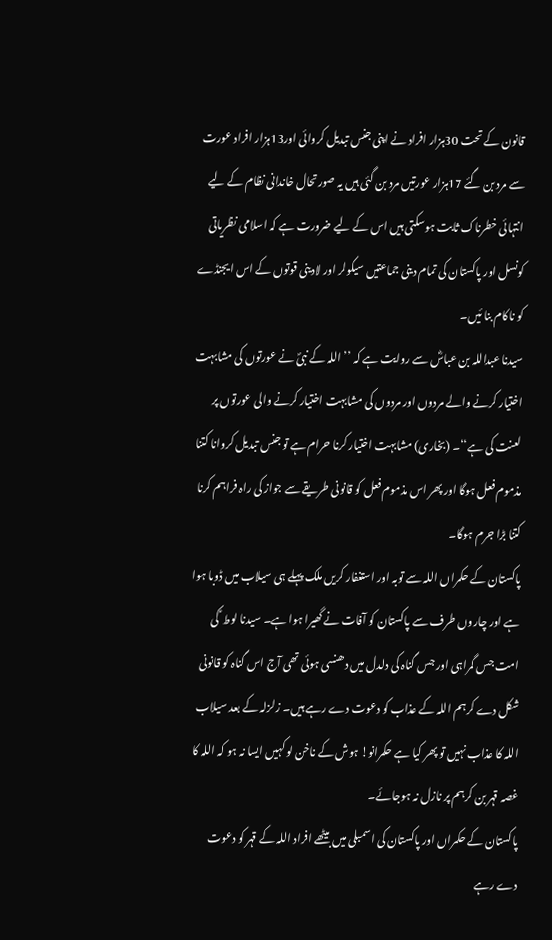قانون کے تحت 30ہزار افراد نے اپنی جنس تبدیل کروائی اور13ہزار افراد عورت سے مرد بن گئے 17ہزار عورتیں مرد بن گئی ہیں یہ صورتحال خاندانی نظام کے لیے انتہائی خطرناک ثابت ہوسکتی ہیں اس کے لیے ضرورت ہے کہ اسلامی نظریاتی کونسل اور پاکستان کی تمام دینی جماعتیں سیکولر اور لادینی قوتوں کے اس ایجنڈے کو ناکام بنا ئیں۔
سیدنا عبداللہ بن عباسؓ سے روایت ہے کہ ’’اللہ کے نبیؐ نے عورتوں کی مشابہت اختیار کرنے والے مردوں اور مردوں کی مشابہت اختیار کرنے والی عورتوں پر لعنت کی ہے‘‘۔ (بخاری) مشابہت اختیار کرنا حرام ہے تو جنس تبدیل کروانا کتنا مذموم فعل ہوگا اور پھر اس مذموم فعل کو قانونی طریقے سے جواز کی راہ فراہم کرنا کتنا بڑا جرم ہوگا۔
پاکستان کے حکمراں اللہ سے توبہ اور استغفار کریں ملک پہلے ہی سیلاب میں ڈوبا ہوا ہے اور چاروں طرف سے پاکستان کو آفات نے گھیرا ہوا ہے۔ سیدنا لوط ؑ کی امت جس گمراہی اور جس گناہ کی دلدل میں دھنسی ہوئی تھی آج اس گناہ کو قانونی شکل دے کرہم اللہ کے عذاب کو دعوت دے رہے ہیں۔ زلزلہ کے بعد سیلاب اللہ کا عذاب نہیں تو پھر کیا ہے حکمرانو! ہوش کے ناخن لو کہیں ایسا نہ ہو کہ اللہ کا غصہ قہر بن کرہم پر نازل نہ ہوجائے۔
پاکستان کے حکمراں اور پاکستان کی اسمبلی میں بیٹھے افراد اللہ کے قہر کو دعوت دے رہے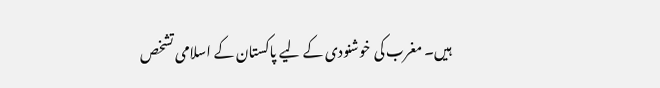ہیں۔ مغرب کی خوشنودی کے لیے پاکستان کے اسلامی تشخص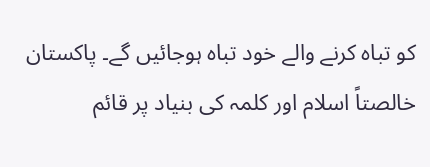کو تباہ کرنے والے خود تباہ ہوجائیں گے۔ پاکستان خالصتاً اسلام اور کلمہ کی بنیاد پر قائم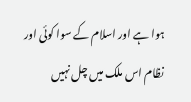ہوا ہے اور اسلام کے سوا کوئی اور نظام اس ملک میں چل نہیں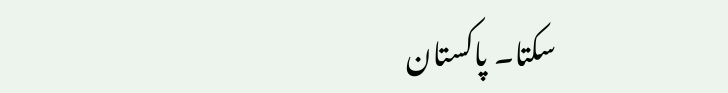سکتا۔ پاکستان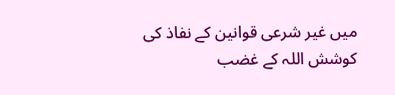میں غیر شرعی قوانین کے نفاذ کی کوشش اللہ کے غضب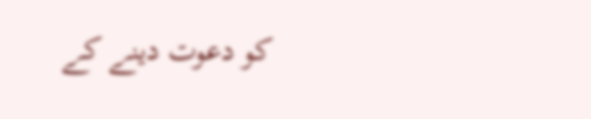کو دعوت دینے کے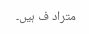متراد ف ہیں۔